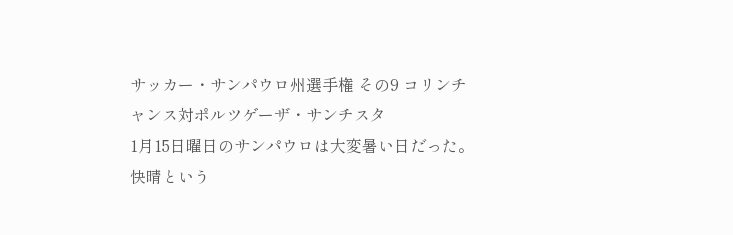サッカー・サンパウロ州選手権 その9 コリンチャンス対ポルツゲーザ・サンチスタ
1月15日曜日のサンパウロは大変暑い日だった。
快晴という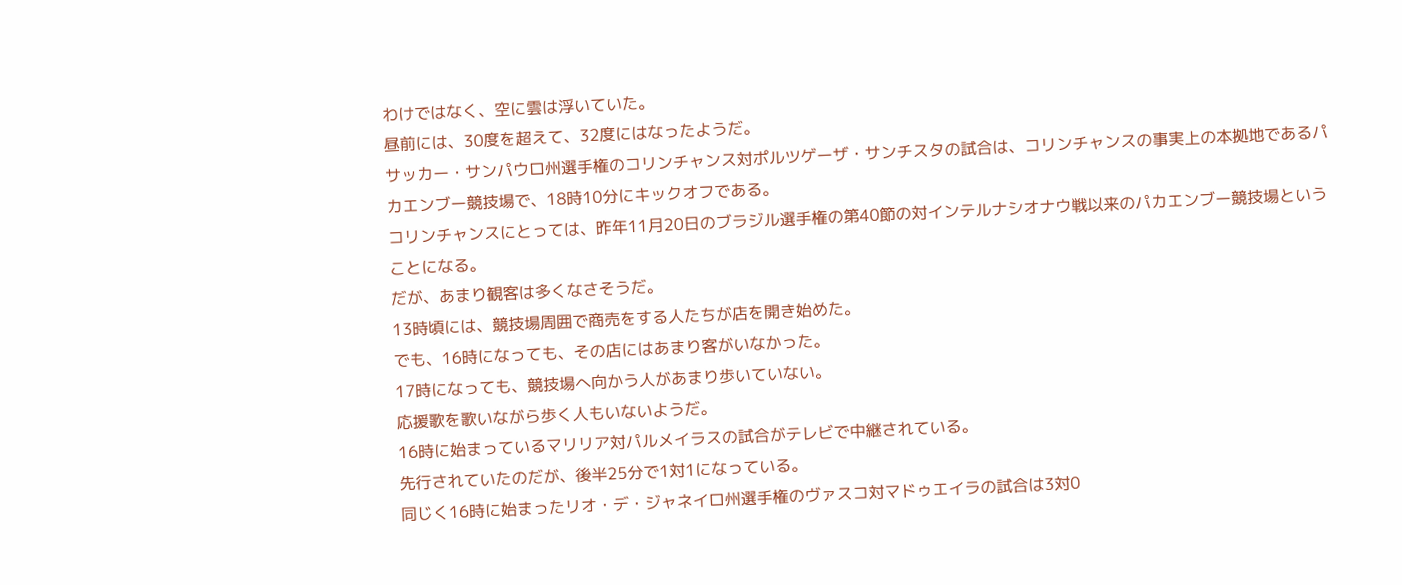わけではなく、空に雲は浮いていた。
昼前には、30度を超えて、32度にはなったようだ。
サッカー・サンパウロ州選手権のコリンチャンス対ポルツゲーザ・サンチスタの試合は、コリンチャンスの事実上の本拠地であるパカエンブー競技場で、18時10分にキックオフである。
コリンチャンスにとっては、昨年11月20日のブラジル選手権の第40節の対インテルナシオナウ戦以来のパカエンブー競技場ということになる。
だが、あまり観客は多くなさそうだ。
13時頃には、競技場周囲で商売をする人たちが店を開き始めた。
でも、16時になっても、その店にはあまり客がいなかった。
17時になっても、競技場へ向かう人があまり歩いていない。
応援歌を歌いながら歩く人もいないようだ。
16時に始まっているマリリア対パルメイラスの試合がテレビで中継されている。
先行されていたのだが、後半25分で1対1になっている。
同じく16時に始まったリオ・デ・ジャネイロ州選手権のヴァスコ対マドゥエイラの試合は3対0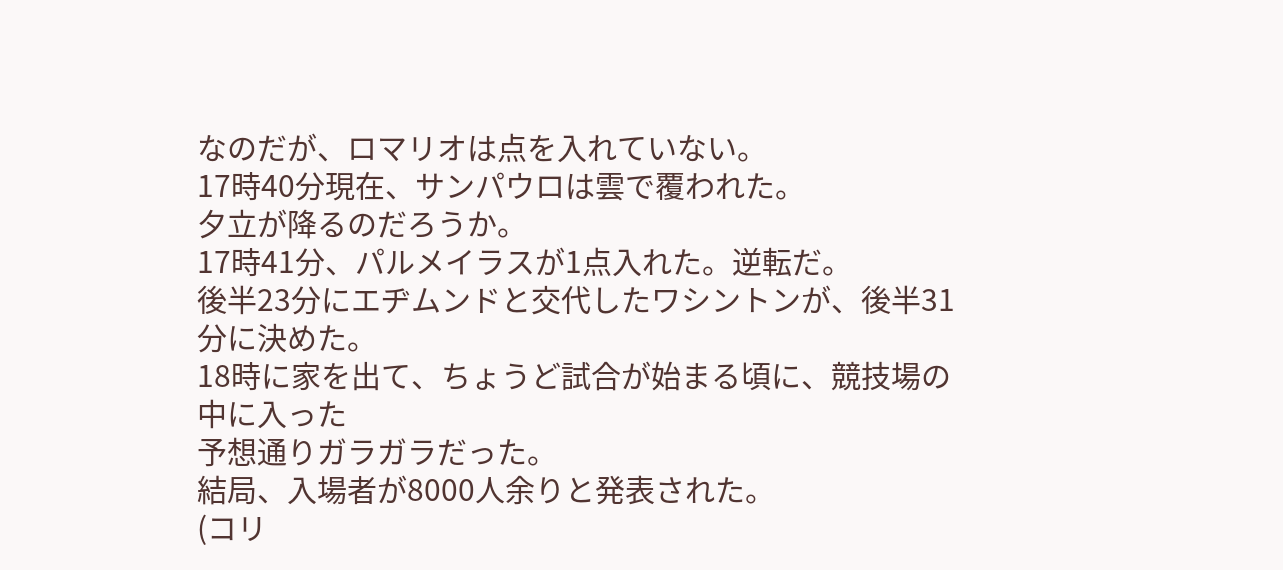なのだが、ロマリオは点を入れていない。
17時40分現在、サンパウロは雲で覆われた。
夕立が降るのだろうか。
17時41分、パルメイラスが1点入れた。逆転だ。
後半23分にエヂムンドと交代したワシントンが、後半31分に決めた。
18時に家を出て、ちょうど試合が始まる頃に、競技場の中に入った
予想通りガラガラだった。
結局、入場者が8000人余りと発表された。
(コリ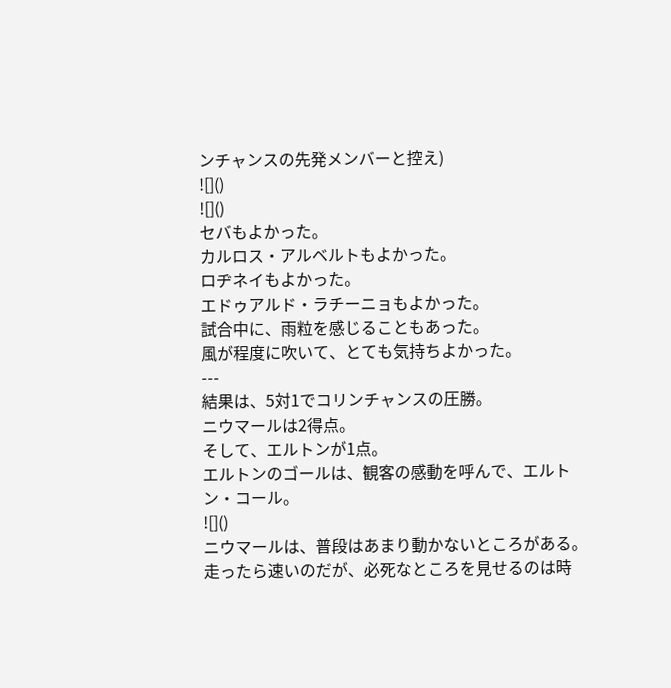ンチャンスの先発メンバーと控え)
![]()
![]()
セバもよかった。
カルロス・アルベルトもよかった。
ロヂネイもよかった。
エドゥアルド・ラチーニョもよかった。
試合中に、雨粒を感じることもあった。
風が程度に吹いて、とても気持ちよかった。
---
結果は、5対1でコリンチャンスの圧勝。
ニウマールは2得点。
そして、エルトンが1点。
エルトンのゴールは、観客の感動を呼んで、エルトン・コール。
![]()
ニウマールは、普段はあまり動かないところがある。
走ったら速いのだが、必死なところを見せるのは時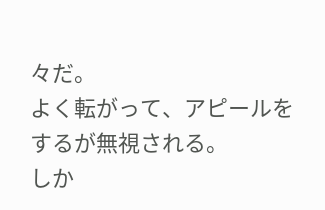々だ。
よく転がって、アピールをするが無視される。
しか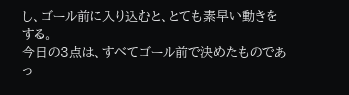し、ゴール前に入り込むと、とても素早い動きをする。
今日の3点は、すべてゴール前で決めたものであっ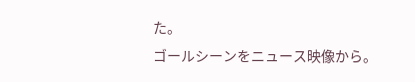た。
ゴールシーンをニュース映像から。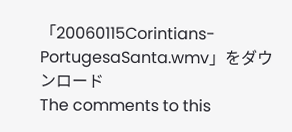「20060115Corintians-PortugesaSanta.wmv」をダウンロード
The comments to this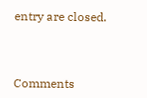entry are closed.



Comments